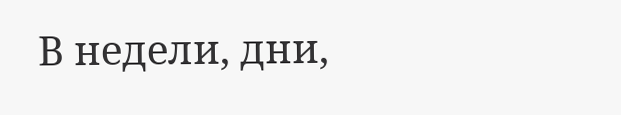В недели, дни,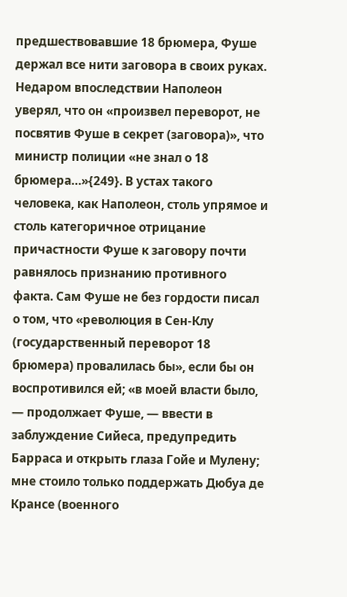предшествовавшие 18 брюмера, Фуше держал все нити заговора в своих руках. Недаром впоследствии Наполеон уверял, что он «произвел переворот, не посвятив Фуше в секрет (заговора)», что министр полиции «не знал о 18 брюмера…»{249}. В устах такого человека, как Наполеон, столь упрямое и столь категоричное отрицание причастности Фуше к заговору почти равнялось признанию противного факта. Сам Фуше не без гордости писал о том, что «революция в Сен-Клу (государственный переворот 18 брюмера) провалилась бы», если бы он воспротивился ей; «в моей власти было, — продолжает Фуше, — ввести в заблуждение Сийеса, предупредить Барраса и открыть глаза Гойе и Мулену; мне стоило только поддержать Дюбуа де Крансе (военного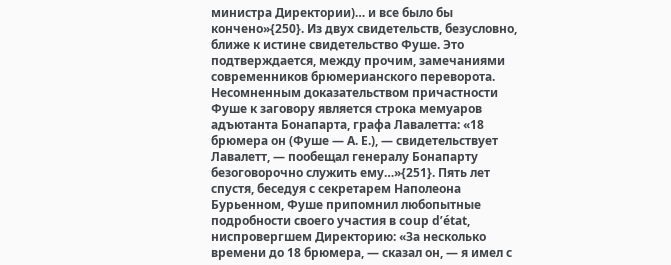министра Директории)… и все было бы кончено»{250}. Из двух свидетельств, безусловно, ближе к истине свидетельство Фуше. Это подтверждается, между прочим, замечаниями современников брюмерианского переворота. Несомненным доказательством причастности Фуше к заговору является строка мемуаров адъютанта Бонапарта, графа Лавалетта: «18 брюмера он (Фуше — А. Е.), — свидетельствует Лавалетт, — пообещал генералу Бонапарту безоговорочно служить ему…»{251}. Пять лет спустя, беседуя с секретарем Наполеона Бурьенном, Фуше припомнил любопытные подробности своего участия в coup d’état, ниспровергшем Директорию: «За несколько времени до 18 брюмера, — сказал он, — я имел с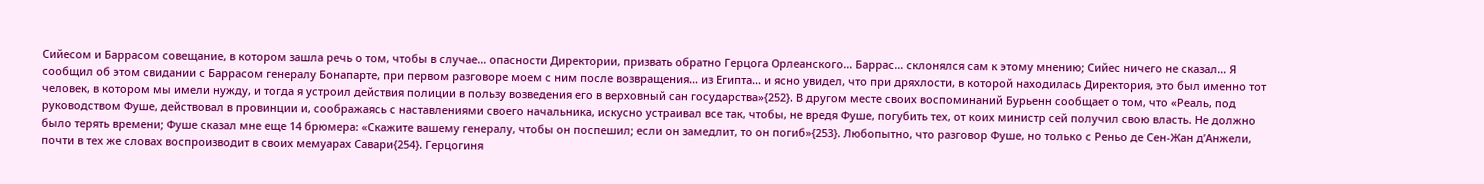Сийесом и Баррасом совещание, в котором зашла речь о том, чтобы в случае… опасности Директории, призвать обратно Герцога Орлеанского… Баррас… склонялся сам к этому мнению; Сийес ничего не сказал… Я сообщил об этом свидании с Баррасом генералу Бонапарте, при первом разговоре моем с ним после возвращения… из Египта… и ясно увидел, что при дряхлости, в которой находилась Директория, это был именно тот человек, в котором мы имели нужду, и тогда я устроил действия полиции в пользу возведения его в верховный сан государства»{252}. В другом месте своих воспоминаний Бурьенн сообщает о том, что «Реаль, под руководством Фуше, действовал в провинции и, соображаясь с наставлениями своего начальника, искусно устраивал все так, чтобы, не вредя Фуше, погубить тех, от коих министр сей получил свою власть. Не должно было терять времени; Фуше сказал мне еще 14 брюмера: «Скажите вашему генералу, чтобы он поспешил; если он замедлит, то он погиб»{253}. Любопытно, что разговор Фуше, но только с Реньо де Сен-Жан д’Анжели, почти в тех же словах воспроизводит в своих мемуарах Савари{254}. Герцогиня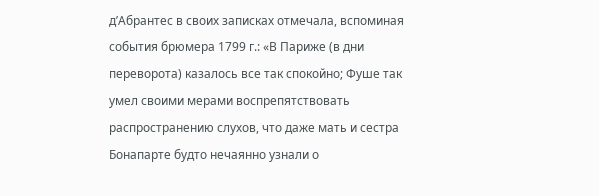д’Абрантес в своих записках отмечала, вспоминая события брюмера 1799 г.: «В Париже (в дни переворота) казалось все так спокойно; Фуше так умел своими мерами воспрепятствовать распространению слухов, что даже мать и сестра Бонапарте будто нечаянно узнали о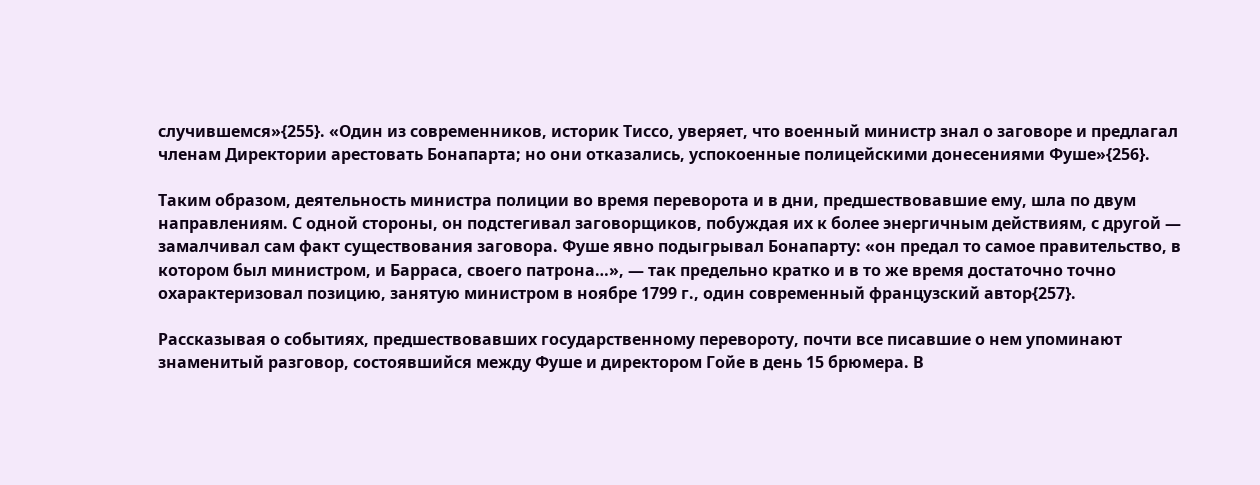случившемся»{255}. «Один из современников, историк Тиссо, уверяет, что военный министр знал о заговоре и предлагал членам Директории арестовать Бонапарта; но они отказались, успокоенные полицейскими донесениями Фуше»{256}.

Таким образом, деятельность министра полиции во время переворота и в дни, предшествовавшие ему, шла по двум направлениям. С одной стороны, он подстегивал заговорщиков, побуждая их к более энергичным действиям, с другой — замалчивал сам факт существования заговора. Фуше явно подыгрывал Бонапарту: «он предал то самое правительство, в котором был министром, и Барраса, своего патрона…», — так предельно кратко и в то же время достаточно точно охарактеризовал позицию, занятую министром в ноябре 1799 г., один современный французский автор{257}.

Рассказывая о событиях, предшествовавших государственному перевороту, почти все писавшие о нем упоминают знаменитый разговор, состоявшийся между Фуше и директором Гойе в день 15 брюмера. В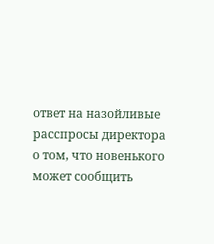ответ на назойливые расспросы директора о том, что новенького может сообщить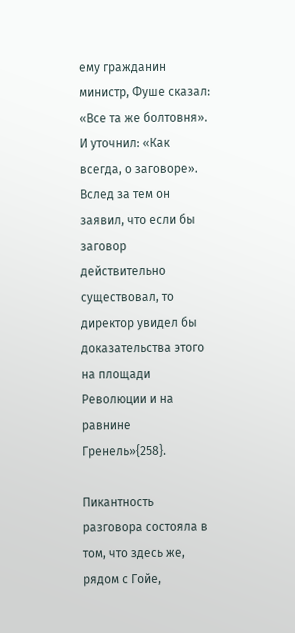ему гражданин министр, Фуше сказал: «Все та же болтовня». И уточнил: «Как всегда, о заговоре». Вслед за тем он заявил, что если бы заговор действительно существовал, то директор увидел бы доказательства этого на площади Революции и на равнине Гренель»{258}.

Пикантность разговора состояла в том, что здесь же, рядом с Гойе,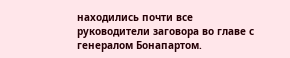находились почти все руководители заговора во главе с генералом Бонапартом.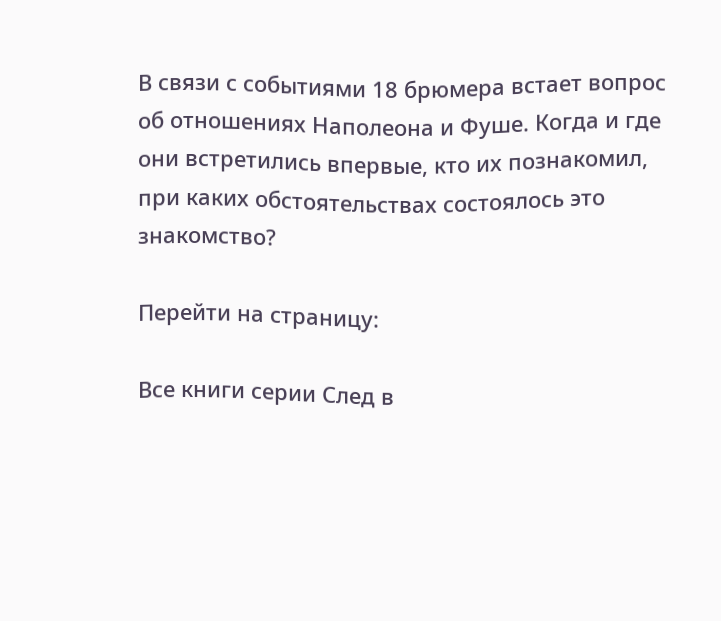В связи с событиями 18 брюмера встает вопрос об отношениях Наполеона и Фуше. Когда и где они встретились впервые, кто их познакомил, при каких обстоятельствах состоялось это знакомство?

Перейти на страницу:

Все книги серии След в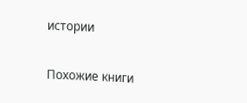истории

Похожие книги